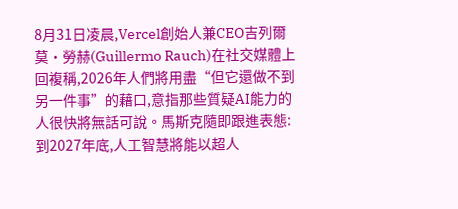8月31日凌晨,Vercel創始人兼CEO吉列爾莫·勞赫(Guillermo Rauch)在社交媒體上回複稱,2026年人們將用盡“但它還做不到另一件事”的藉口,意指那些質疑AI能力的人很快將無話可說。馬斯克隨即跟進表態:到2027年底,人工智慧將能以超人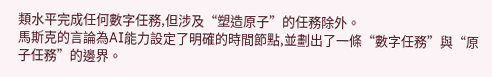類水平完成任何數字任務,但涉及“塑造原子”的任務除外。
馬斯克的言論為AI能力設定了明確的時間節點,並劃出了一條“數字任務”與“原子任務”的邊界。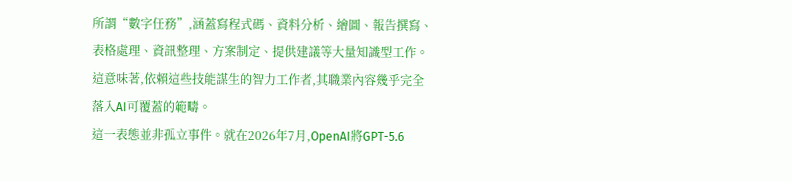所謂“數字任務”,涵蓋寫程式碼、資料分析、繪圖、報告撰寫、表格處理、資訊整理、方案制定、提供建議等大量知識型工作。這意味著,依賴這些技能謀生的智力工作者,其職業內容幾乎完全落入AI可覆蓋的範疇。
這一表態並非孤立事件。就在2026年7月,OpenAI將GPT-5.6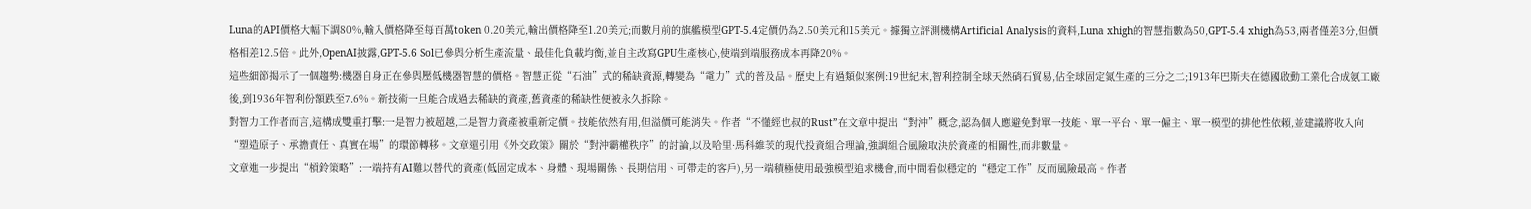Luna的API價格大幅下調80%,輸入價格降至每百萬token 0.20美元,輸出價格降至1.20美元;而數月前的旗艦模型GPT-5.4定價仍為2.50美元和15美元。據獨立評測機構Artificial Analysis的資料,Luna xhigh的智慧指數為50,GPT-5.4 xhigh為53,兩者僅差3分,但價格相差12.5倍。此外,OpenAI披露,GPT-5.6 Sol已參與分析生產流量、最佳化負載均衡,並自主改寫GPU生產核心,使端到端服務成本再降20%。
這些細節揭示了一個趨勢:機器自身正在參與壓低機器智慧的價格。智慧正從“石油”式的稀缺資源,轉變為“電力”式的普及品。歷史上有過類似案例:19世紀末,智利控制全球天然硝石貿易,佔全球固定氮生產的三分之二;1913年巴斯夫在德國啟動工業化合成氨工廠後,到1936年智利份額跌至7.6%。新技術一旦能合成過去稀缺的資產,舊資產的稀缺性便被永久拆除。
對智力工作者而言,這構成雙重打擊:一是智力被超越,二是智力資產被重新定價。技能依然有用,但溢價可能消失。作者“不懂經也叔的Rust”在文章中提出“對沖”概念,認為個人應避免對單一技能、單一平台、單一僱主、單一模型的排他性依賴,並建議將收入向“塑造原子、承擔責任、真實在場”的環節轉移。文章還引用《外交政策》關於“對沖霸權秩序”的討論,以及哈里·馬科維茨的現代投資組合理論,強調組合風險取決於資產的相關性,而非數量。
文章進一步提出“槓鈴策略”:一端持有AI難以替代的資產(低固定成本、身體、現場關係、長期信用、可帶走的客戶),另一端積極使用最強模型追求機會,而中間看似穩定的“穩定工作”反而風險最高。作者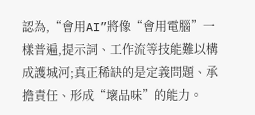認為,“會用AI”將像“會用電腦”一樣普遍,提示詞、工作流等技能難以構成護城河;真正稀缺的是定義問題、承擔責任、形成“壞品味”的能力。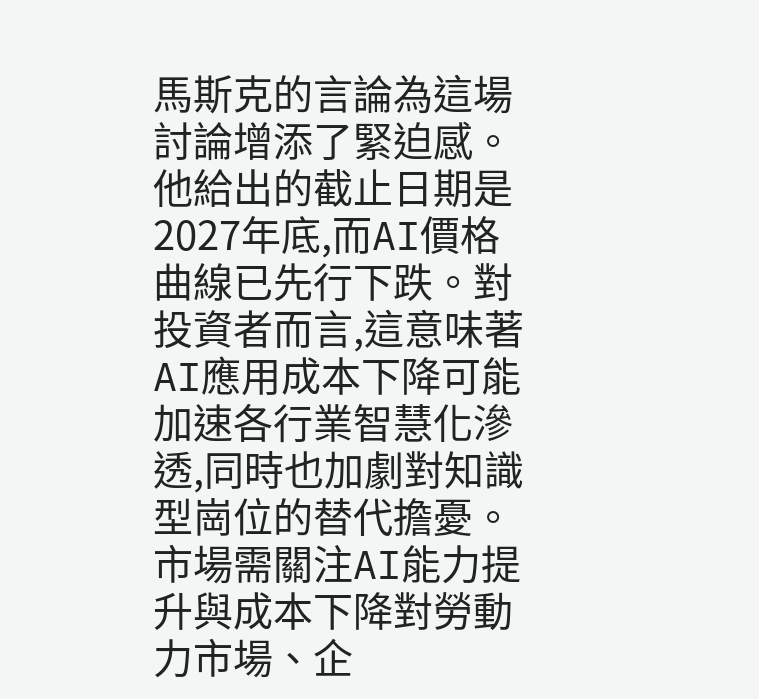馬斯克的言論為這場討論增添了緊迫感。他給出的截止日期是2027年底,而AI價格曲線已先行下跌。對投資者而言,這意味著AI應用成本下降可能加速各行業智慧化滲透,同時也加劇對知識型崗位的替代擔憂。市場需關注AI能力提升與成本下降對勞動力市場、企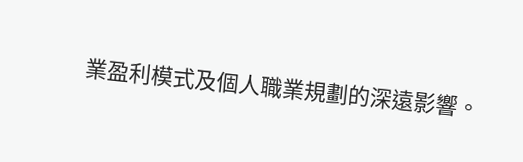業盈利模式及個人職業規劃的深遠影響。